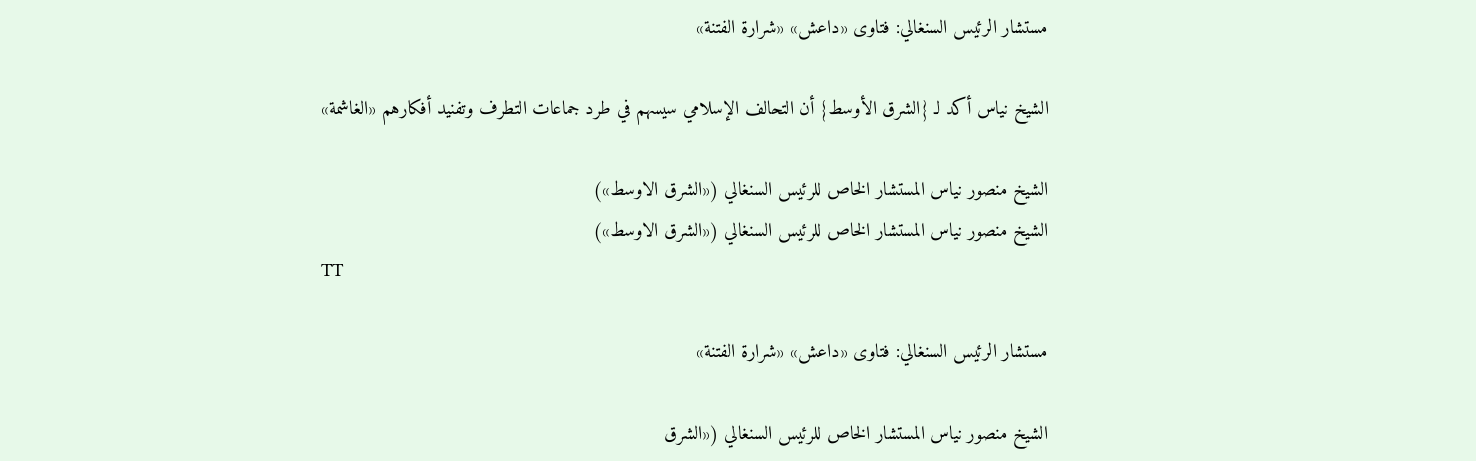مستشار الرئيس السنغالي: فتاوى «داعش» «شرارة الفتنة»

الشيخ نياس أكد لـ {الشرق الأوسط} أن التحالف الإسلامي سيسهم في طرد جماعات التطرف وتفنيد أفكارهم «الغاشمة»

الشيخ منصور نياس المستشار الخاص للرئيس السنغالي («الشرق الاوسط»)
الشيخ منصور نياس المستشار الخاص للرئيس السنغالي («الشرق الاوسط»)
TT

مستشار الرئيس السنغالي: فتاوى «داعش» «شرارة الفتنة»

الشيخ منصور نياس المستشار الخاص للرئيس السنغالي («الشرق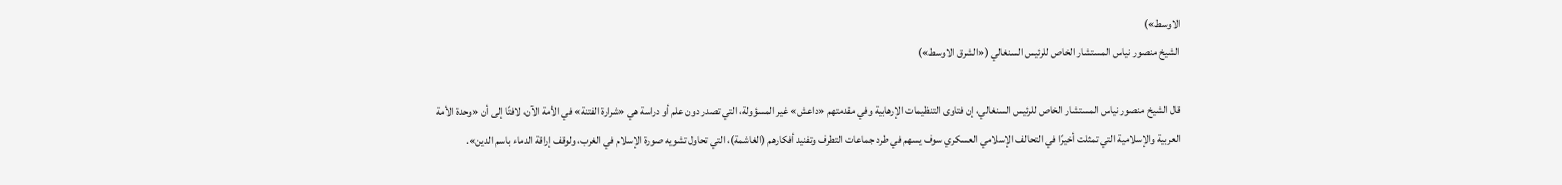الاوسط»)
الشيخ منصور نياس المستشار الخاص للرئيس السنغالي («الشرق الاوسط»)

قال الشيخ منصور نياس المستشار الخاص للرئيس السنغالي، إن فتاوى التنظيمات الإرهابية وفي مقدمتهم «داعش» غير المسؤولة، التي تصدر دون علم أو دراسة هي «شرارة الفتنة» في الأمة الآن، لافتًا إلى أن «وحدة الأمة العربية والإسلامية التي تمثلت أخيرًا في التحالف الإسلامي العسكري سوف يسهم في طرد جماعات التطرف وتفنيد أفكارهم (الغاشمة)، التي تحاول تشويه صورة الإسلام في الغرب، ولوقف إراقة الدماء باسم الدين».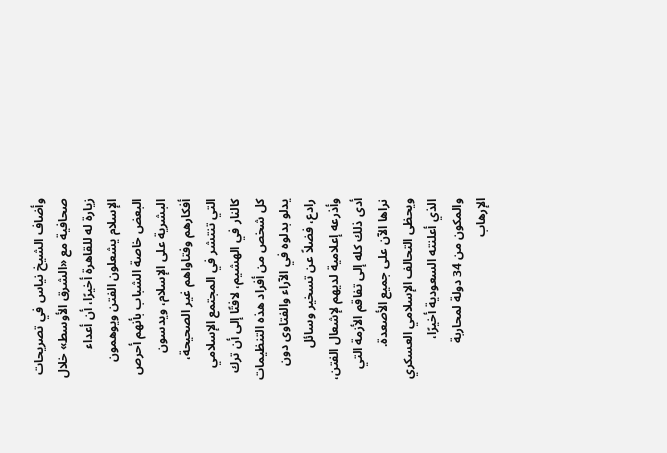وأضاف الشيخ نياس في تصريحات صحافية مع «الشرق الأوسط» خلال زيارة له للقاهرة أخيرًا، أن أعداء الإسلام يشعلون الفتن ويوهمون البعض خاصة الشباب بأنهم أحرص البشرية على الإسلام، ويدسون أفكارهم وفتاواهم غير الصحيحة، التي تنتشر في المجتمع الإسلامي كالنار في الهشيم، لافتًا إلى أن ترك كل شخص من أفراد هذه التنظيمات يدلو بدلوه في الآراء والفتاوى دون رادع، فضلاً عن تسخير وسائل وأذرعه إعلامية لديهم لإشعال الفتن، أدى ذلك كله إلى تفاقم الأزمة التي نراها الآن على جميع الأصعدة.
ويحظى التحالف الإسلامي العسكري الذي أعلنته السعودية أخيرًا، والمكون من 34 دولة لمحاربة الإرهاب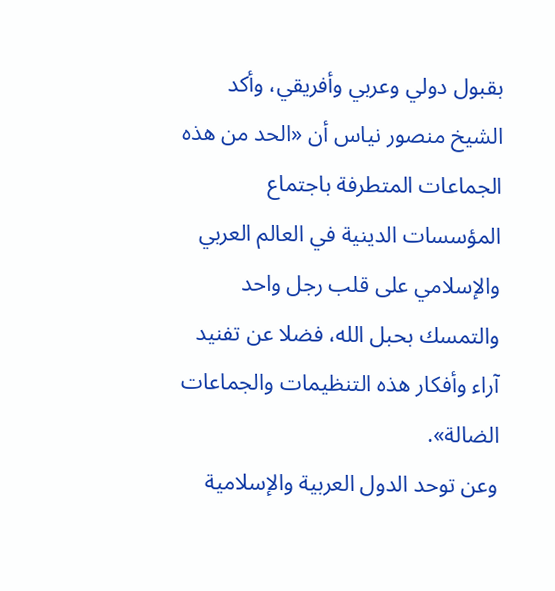بقبول دولي وعربي وأفريقي، وأكد الشيخ منصور نياس أن «الحد من هذه الجماعات المتطرفة باجتماع المؤسسات الدينية في العالم العربي والإسلامي على قلب رجل واحد والتمسك بحبل الله، فضلا عن تفنيد آراء وأفكار هذه التنظيمات والجماعات الضالة».
وعن توحد الدول العربية والإسلامية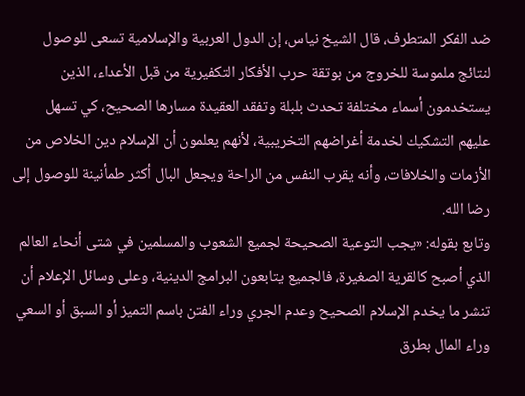ضد الفكر المتطرف، قال الشيخ نياس، إن الدول العربية والإسلامية تسعى للوصول لنتائج ملموسة للخروج من بوتقة حرب الأفكار التكفيرية من قبل الأعداء، الذين يستخدمون أسماء مختلفة تحدث بلبلة وتفقد العقيدة مسارها الصحيح، كي تسهل عليهم التشكيك لخدمة أغراضهم التخريبية، لأنهم يعلمون أن الإسلام دين الخلاص من الأزمات والخلافات، وأنه يقرب النفس من الراحة ويجعل البال أكثر طمأنينة للوصول إلى رضا الله.
وتابع بقوله: «يجب التوعية الصحيحة لجميع الشعوب والمسلمين في شتى أنحاء العالم الذي أصبح كالقرية الصغيرة، فالجميع يتابعون البرامج الدينية، وعلى وسائل الإعلام أن تنشر ما يخدم الإسلام الصحيح وعدم الجري وراء الفتن باسم التميز أو السبق أو السعي وراء المال بطرق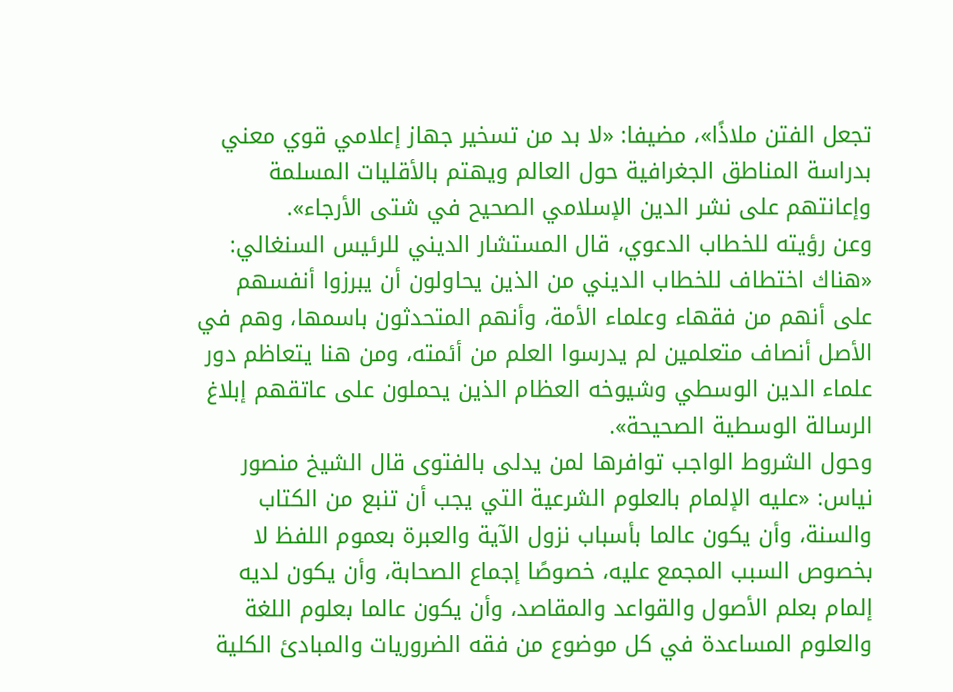تجعل الفتن ملاذًا»، مضيفا: «لا بد من تسخير جهاز إعلامي قوي معني بدراسة المناطق الجغرافية حول العالم ويهتم بالأقليات المسلمة وإعانتهم على نشر الدين الإسلامي الصحيح في شتى الأرجاء».
وعن رؤيته للخطاب الدعوي، قال المستشار الديني للرئيس السنغالي: «هناك اختطاف للخطاب الديني من الذين يحاولون أن يبرزوا أنفسهم على أنهم من فقهاء وعلماء الأمة، وأنهم المتحدثون باسمها، وهم في الأصل أنصاف متعلمين لم يدرسوا العلم من أئمته، ومن هنا يتعاظم دور علماء الدين الوسطي وشيوخه العظام الذين يحملون على عاتقهم إبلاغ الرسالة الوسطية الصحيحة».
وحول الشروط الواجب توافرها لمن يدلى بالفتوى قال الشيخ منصور نياس: «عليه الإلمام بالعلوم الشرعية التي يجب أن تنبع من الكتاب والسنة، وأن يكون عالما بأسباب نزول الآية والعبرة بعموم اللفظ لا بخصوص السبب المجمع عليه، خصوصًا إجماع الصحابة، وأن يكون لديه إلمام بعلم الأصول والقواعد والمقاصد، وأن يكون عالما بعلوم اللغة والعلوم المساعدة في كل موضوع من فقه الضروريات والمبادئ الكلية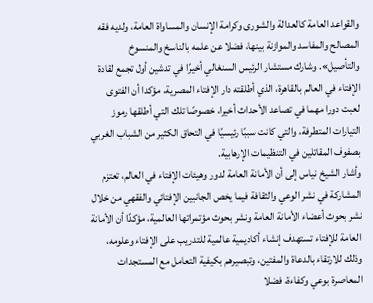والقواعد العامة كالعدالة والشورى وكرامة الإنسان والمساواة العامة، ولديه فقه المصالح والمفاسد والموازنة بينها، فضلا عن علمه بالناسخ والمنسوخ والتأصيل». وشارك مستشار الرئيس السنغالي أخيرًا في تدشين أول تجمع لقادة الإفتاء في العالم بالقاهرة، الذي أطلقته دار الإفتاء المصرية، مؤكدا أن الفتوى لعبت دورا مهما في تصاعد الأحداث أخيرا، خصوصًا تلك التي أطلقها رموز التيارات المتطرفة، والتي كانت سببًا رئيسيًا في التحاق الكثير من الشباب الغربي بصفوف المقاتلين في التنظيمات الإرهابية.
وأشار الشيخ نياس إلى أن الأمانة العامة لدور وهيئات الإفتاء في العالم، تعتزم المشاركة في نشر الوعي والثقافة فيما يخص الجانبين الإفتائي والفقهي من خلال نشر بحوث أعضاء الأمانة العامة ونشر بحوث مؤتمراتها العالمية، مؤكدًا أن الأمانة العامة للإفتاء تستهدف إنشاء أكاديمية عالمية للتدريب على الإفتاء وعلومه، وذلك للارتقاء بالدعاة والمفتين، وتبصيرهم بكيفية التعامل مع المستجدات المعاصرة بوعي وكفاءة، فضلا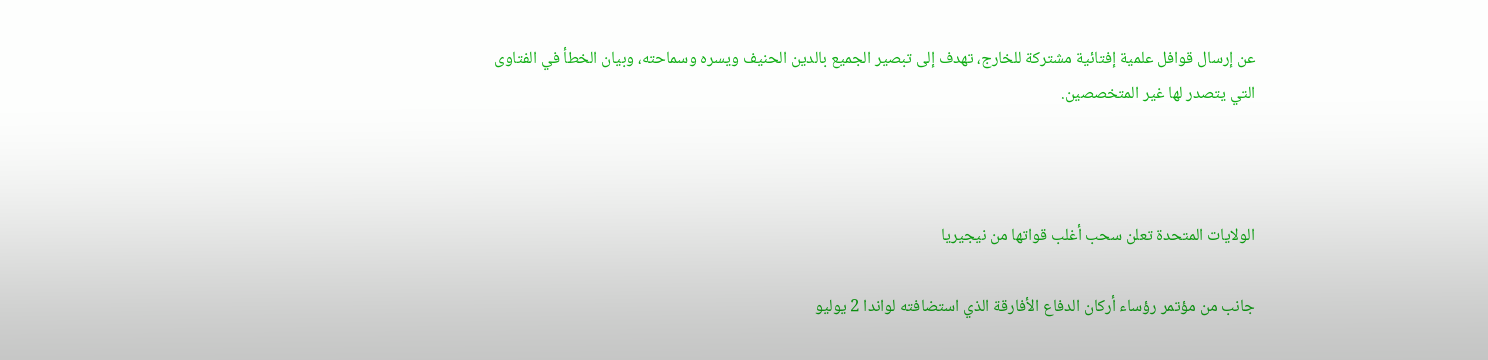عن إرسال قوافل علمية إفتائية مشتركة للخارج، تهدف إلى تبصير الجميع بالدين الحنيف ويسره وسماحته، وبيان الخطأ في الفتاوى التي يتصدر لها غير المتخصصين.



الولايات المتحدة تعلن سحب أغلب قواتها من نيجيريا

جانب من مؤتمر رؤساء أركان الدفاع الأفارقة الذي استضافته لواندا 2 يوليو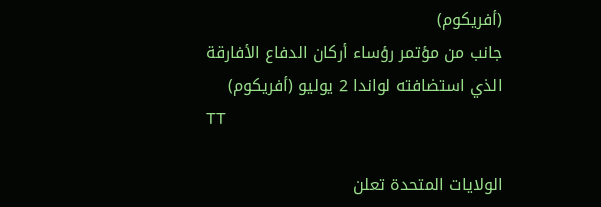(أفريكوم)
جانب من مؤتمر رؤساء أركان الدفاع الأفارقة الذي استضافته لواندا 2 يوليو (أفريكوم)
TT

الولايات المتحدة تعلن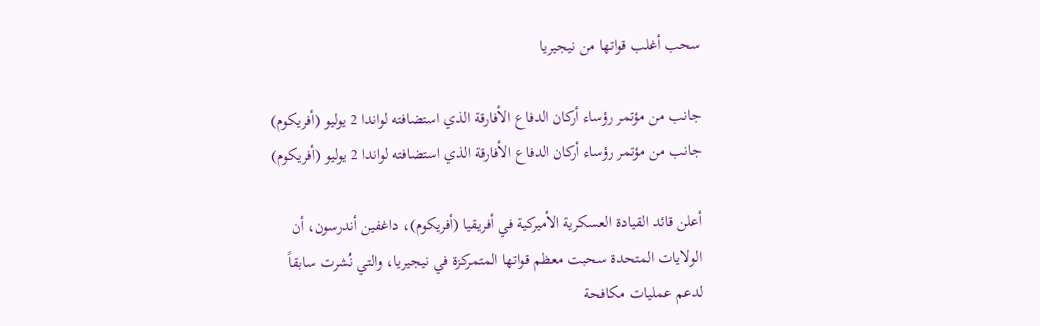سحب أغلب قواتها من نيجيريا

جانب من مؤتمر رؤساء أركان الدفاع الأفارقة الذي استضافته لواندا 2 يوليو (أفريكوم)
جانب من مؤتمر رؤساء أركان الدفاع الأفارقة الذي استضافته لواندا 2 يوليو (أفريكوم)

أعلن قائد القيادة العسكرية الأميركية في أفريقيا (أفريكوم)، داغفين أندرسون، أن الولايات المتحدة سحبت معظم قواتها المتمركزة في نيجيريا، والتي نُشرت سابقاً لدعم عمليات مكافحة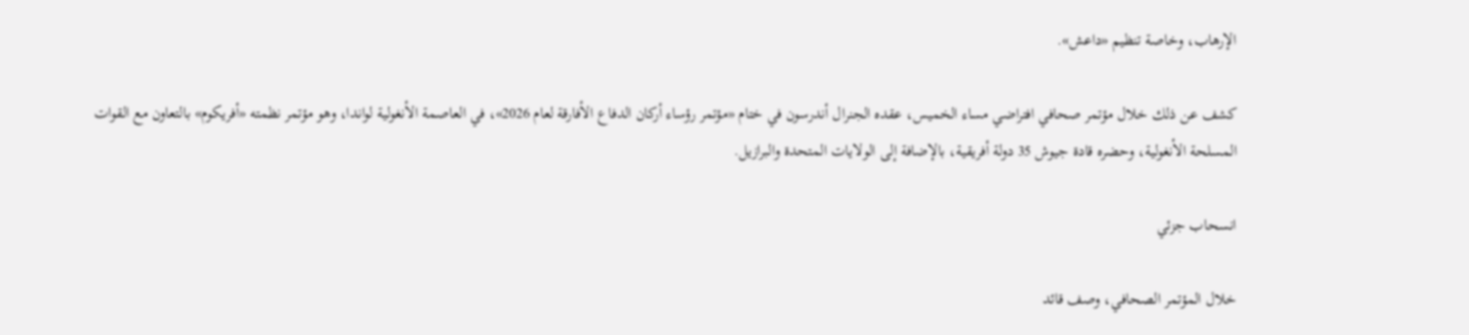الإرهاب، وخاصة تنظيم «داعش».

كشف عن ذلك خلال مؤتمر صحافي افتراضي مساء الخميس، عقده الجنرال أندرسون في ختام «مؤتمر رؤساء أركان الدفاع الأفارقة لعام 2026»، في العاصمة الأنغولية لواندا، وهو مؤتمر نظمته «أفريكوم» بالتعاون مع القوات المسلحة الأنغولية، وحضره قادة جيوش 35 دولة أفريقية، بالإضافة إلى الولايات المتحدة والبرازيل.

انسحاب جزئي

خلال المؤتمر الصحافي، وصف قائد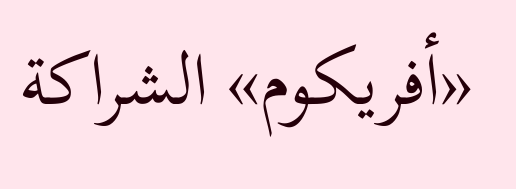«أفريكوم» الشراكة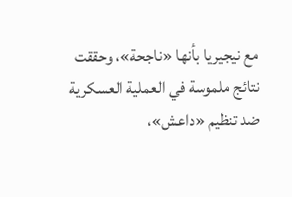مع نيجيريا بأنها «ناجحة»، وحققت نتائج ملموسة في العملية العسكرية ضد تنظيم «داعش»،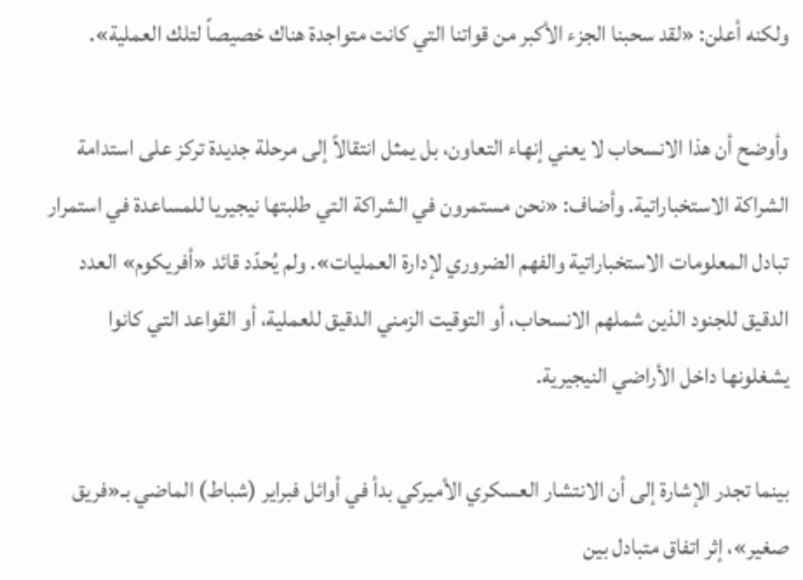ولكنه أعلن: «لقد سحبنا الجزء الأكبر من قواتنا التي كانت متواجدة هناك خصيصاً لتلك العملية».

وأوضح أن هذا الانسحاب لا يعني إنهاء التعاون، بل يمثل انتقالاً إلى مرحلة جديدة تركز على استدامة الشراكة الاستخباراتية. وأضاف: «نحن مستمرون في الشراكة التي طلبتها نيجيريا للمساعدة في استمرار تبادل المعلومات الاستخباراتية والفهم الضروري لإدارة العمليات». ولم يُحدّد قائد «أفريكوم» العدد الدقيق للجنود الذين شملهم الانسحاب، أو التوقيت الزمني الدقيق للعملية، أو القواعد التي كانوا يشغلونها داخل الأراضي النيجيرية.

بينما تجدر الإشارة إلى أن الانتشار العسكري الأميركي بدأ في أوائل فبراير (شباط) الماضي بـ«فريق صغير»، إثر اتفاق متبادل بين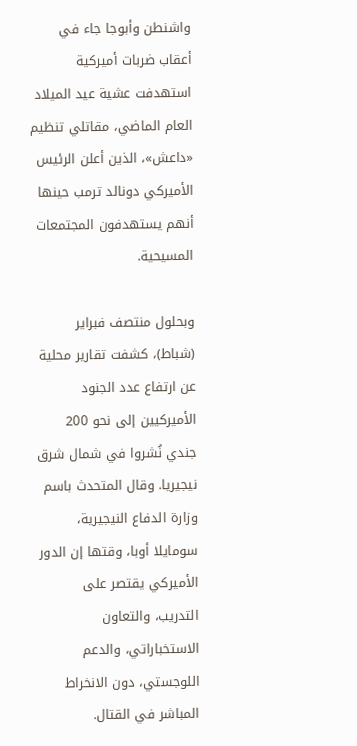واشنطن وأبوجا جاء في أعقاب ضربات أميركية استهدفت عشية عيد الميلاد العام الماضي، مقاتلي تنظيم «داعش»، الذين أعلن الرئيس الأميركي دونالد ترمب حينها أنهم يستهدفون المجتمعات المسيحية.

وبحلول منتصف فبراير (شباط)، كشفت تقارير محلية عن ارتفاع عدد الجنود الأميركيين إلى نحو 200 جندي نُشروا في شمال شرق نيجيريا. وقال المتحدث باسم وزارة الدفاع النيجيرية، سومايلا أوبا، وقتها إن الدور الأميركي يقتصر على التدريب، والتعاون الاستخباراتي، والدعم اللوجستي، دون الانخراط المباشر في القتال.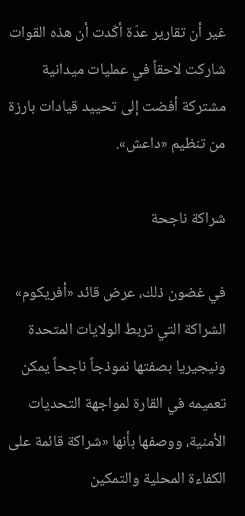غير أن تقارير عدّة أكّدت أن هذه القوات شاركت لاحقاً في عمليات ميدانية مشتركة أفضت إلى تحييد قيادات بارزة من تنظيم «داعش».

شراكة ناجحة

في غضون ذلك، عرض قائد «أفريكوم» الشراكة التي تربط الولايات المتحدة ونيجيريا بصفتها نموذجاً ناجحاً يمكن تعميمه في القارة لمواجهة التحديات الأمنية، ووصفها بأنها «شراكة قائمة على الكفاءة المحلية والتمكين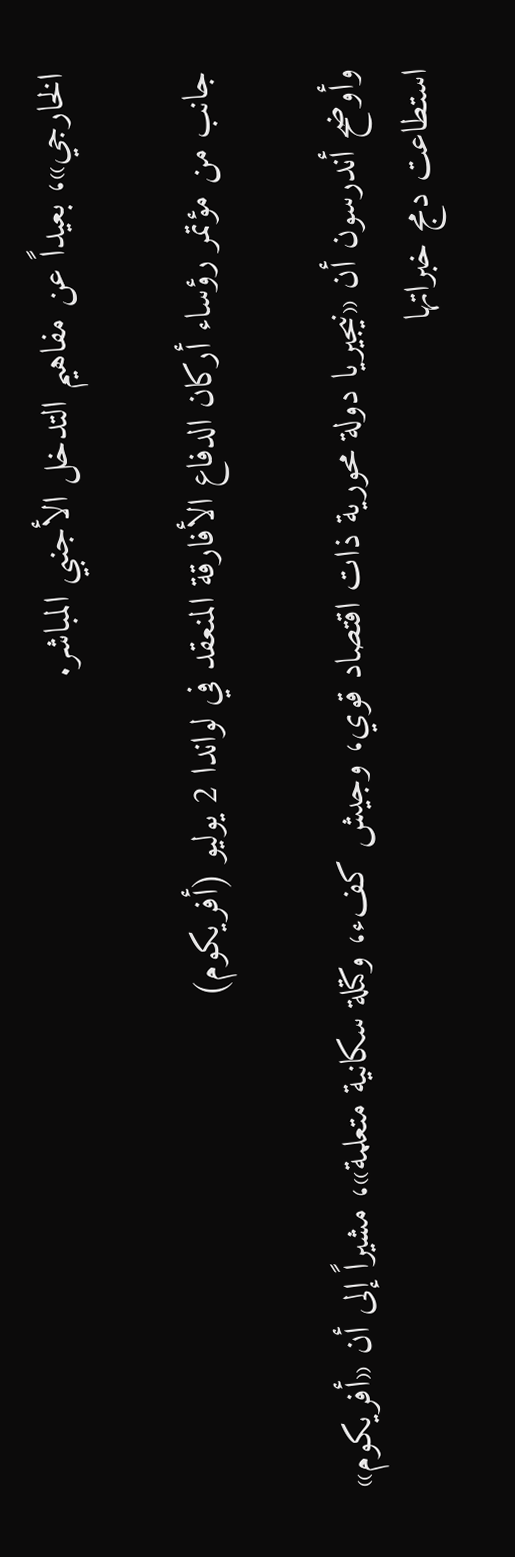الخارجي»، بعيداً عن مفاهيم التدخل الأجنبي المباشر.

جانب من مؤتمر رؤساء أركان الدفاع الأفارقة المنعقد في لواندا 2 يوليو (أفريكوم)

وأوضح أندرسون أن «نيجيريا دولة محورية ذات اقتصاد قوي، وجيش كفء، وكتلة سكانية متعلمة»، مشيراً إلى أن «أفريكوم» استطاعت دمج خبراتها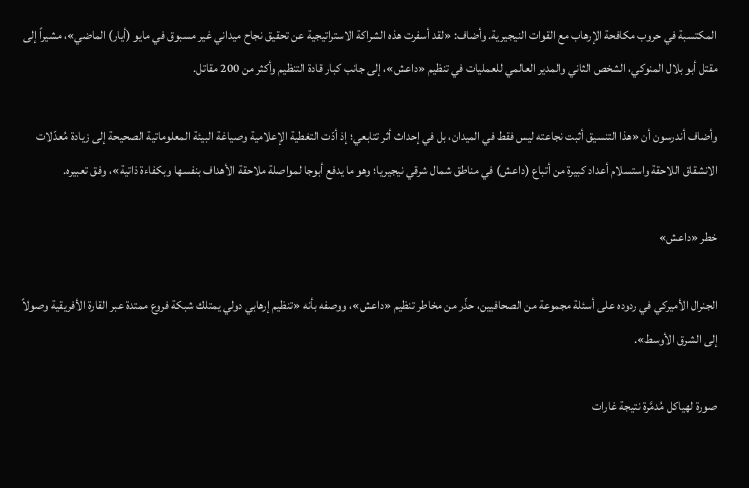المكتسبة في حروب مكافحة الإرهاب مع القوات النيجيرية. وأضاف: «لقد أسفرت هذه الشراكة الاستراتيجية عن تحقيق نجاح ميداني غير مسبوق في مايو (أيار) الماضي»، مشيراً إلى مقتل أبو بلال المنوكي، الشخص الثاني والمدير العالمي للعمليات في تنظيم «داعش»، إلى جانب كبار قادة التنظيم وأكثر من 200 مقاتل.

وأضاف أندرسون أن «هذا التنسيق أثبت نجاعته ليس فقط في الميدان، بل في إحداث أثر تتابعي؛ إذ أدّت التغطية الإعلامية وصياغة البيئة المعلوماتية الصحيحة إلى زيادة مُعدّلات الانشقاق اللاحقة واستسلام أعداد كبيرة من أتباع (داعش) في مناطق شمال شرقي نيجيريا؛ وهو ما يدفع أبوجا لمواصلة ملاحقة الأهداف بنفسها وبكفاءة ذاتية»، وفق تعبيره.

خطر «داعش»

الجنرال الأميركي في ردوده على أسئلة مجموعة من الصحافيين، حذّر من مخاطر تنظيم «داعش»، ووصفه بأنه «تنظيم إرهابي دولي يمتلك شبكة فروع ممتدة عبر القارة الأفريقية وصولاً إلى الشرق الأوسط».

صورة لهياكل مُدمَّرة نتيجة غارات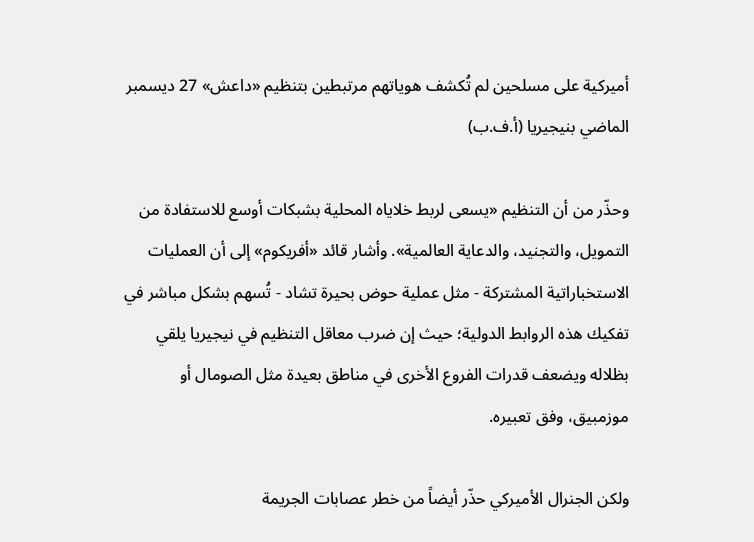أميركية على مسلحين لم تُكشف هوياتهم مرتبطين بتنظيم «داعش» 27 ديسمبر الماضي بنيجيريا (أ.ف.ب)

وحذّر من أن التنظيم «يسعى لربط خلاياه المحلية بشبكات أوسع للاستفادة من التمويل، والتجنيد، والدعاية العالمية». وأشار قائد «أفريكوم» إلى أن العمليات الاستخباراتية المشتركة - مثل عملية حوض بحيرة تشاد - تُسهم بشكل مباشر في تفكيك هذه الروابط الدولية؛ حيث إن ضرب معاقل التنظيم في نيجيريا يلقي بظلاله ويضعف قدرات الفروع الأخرى في مناطق بعيدة مثل الصومال أو موزمبيق، وفق تعبيره.

ولكن الجنرال الأميركي حذّر أيضاً من خطر عصابات الجريمة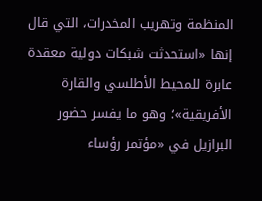المنظمة وتهريب المخدرات، التي قال إنها «استحدثت شبكات دولية معقدة عابرة للمحيط الأطلسي والقارة الأفريقية»؛ وهو ما يفسر حضور البرازيل في «مؤتمر رؤساء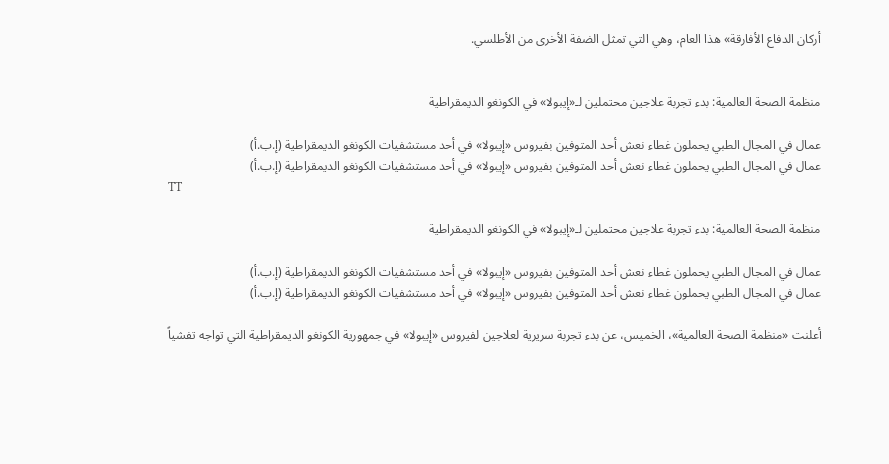أركان الدفاع الأفارقة» هذا العام، وهي التي تمثل الضفة الأخرى من الأطلسي.


منظمة الصحة العالمية: بدء تجربة علاجين محتملين لـ«إيبولا» في الكونغو الديمقراطية

عمال في المجال الطبي يحملون غطاء نعش أحد المتوفين بفيروس «إيبولا» في أحد مستشفيات الكونغو الديمقراطية (إ.ب.أ)
عمال في المجال الطبي يحملون غطاء نعش أحد المتوفين بفيروس «إيبولا» في أحد مستشفيات الكونغو الديمقراطية (إ.ب.أ)
TT

منظمة الصحة العالمية: بدء تجربة علاجين محتملين لـ«إيبولا» في الكونغو الديمقراطية

عمال في المجال الطبي يحملون غطاء نعش أحد المتوفين بفيروس «إيبولا» في أحد مستشفيات الكونغو الديمقراطية (إ.ب.أ)
عمال في المجال الطبي يحملون غطاء نعش أحد المتوفين بفيروس «إيبولا» في أحد مستشفيات الكونغو الديمقراطية (إ.ب.أ)

أعلنت «منظمة الصحة العالمية»، الخميس، عن بدء تجربة سريرية لعلاجين لفيروس «إيبولا» في جمهورية الكونغو الديمقراطية التي تواجه تفشياً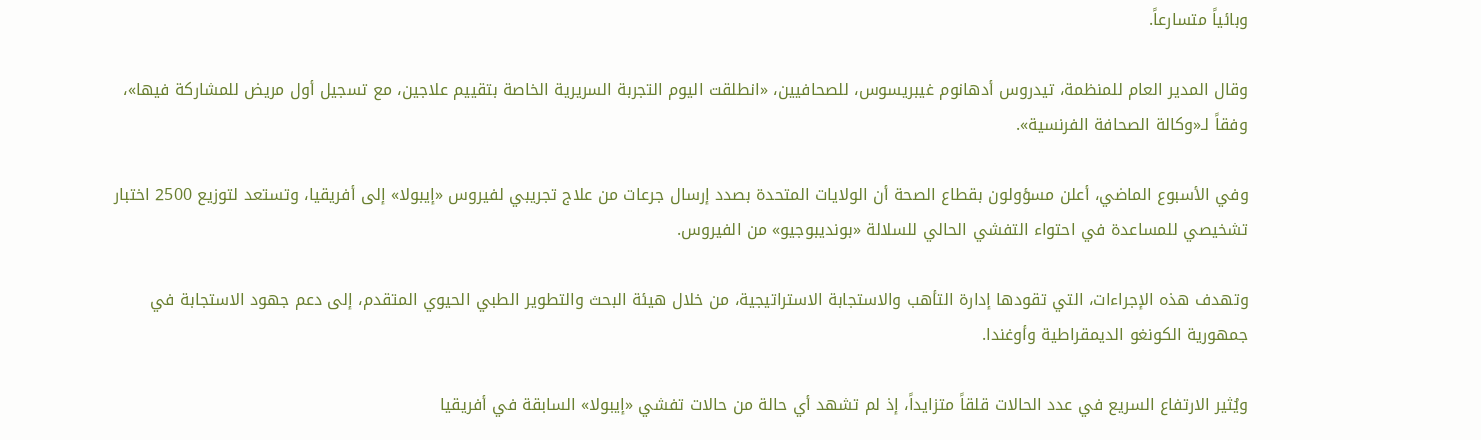وبائياً متسارعاً.

وقال المدير العام للمنظمة، تيدروس أدهانوم غيبريسوس، للصحافيين، «انطلقت اليوم التجربة السريرية الخاصة بتقييم علاجين، مع تسجيل أول مريض للمشاركة فيها»، وفقاً لـ«وكالة الصحافة الفرنسية».

وفي الأسبوع الماضي، أعلن مسؤولون ‌بقطاع الصحة أن الولايات المتحدة بصدد إرسال جرعات من علاج تجريبي لفيروس «إيبولا» إلى أفريقيا، وتستعد لتوزيع 2500 اختبار تشخيصي للمساعدة في احتواء التفشي الحالي للسلالة «بونديبوجيو» من الفيروس.

وتهدف هذه الإجراءات، التي تقودها إدارة التأهب والاستجابة الاستراتيجية، من خلال هيئة البحث والتطوير الطبي الحيوي المتقدم، إلى دعم جهود الاستجابة في جمهورية الكونغو الديمقراطية وأوغندا.

ويُثير الارتفاع السريع في عدد الحالات قلقاً متزايداً، إذ لم تشهد أي حالة من حالات تفشي «إيبولا» السابقة في أفريقيا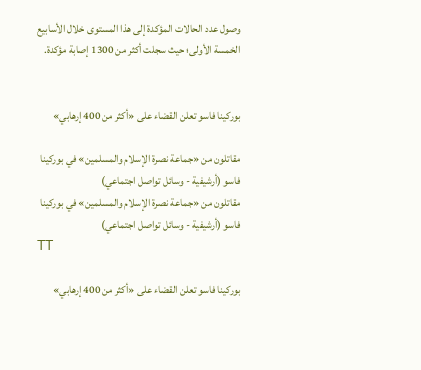وصول عدد الحالات المؤكدة إلى هذا المستوى خلال الأسابيع الخمسة الأولى؛ حيث سجلت أكثر من 1300 إصابة مؤكدة.


بوركينا فاسو تعلن القضاء على «أكثر من 400 إرهابي»

مقاتلون من «جماعة نصرة الإسلام والمسلمين» في بوركينا فاسو (أرشيفية - وسائل تواصل اجتماعي)
مقاتلون من «جماعة نصرة الإسلام والمسلمين» في بوركينا فاسو (أرشيفية - وسائل تواصل اجتماعي)
TT

بوركينا فاسو تعلن القضاء على «أكثر من 400 إرهابي»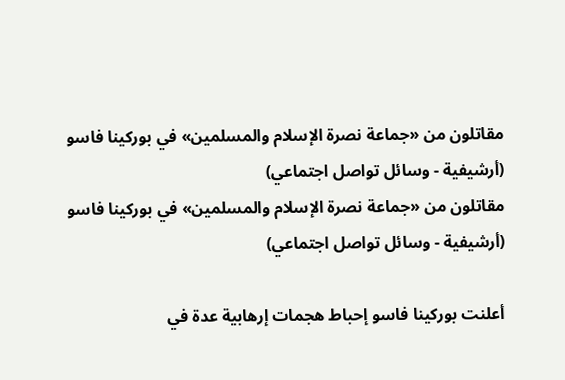مقاتلون من «جماعة نصرة الإسلام والمسلمين» في بوركينا فاسو (أرشيفية - وسائل تواصل اجتماعي)
مقاتلون من «جماعة نصرة الإسلام والمسلمين» في بوركينا فاسو (أرشيفية - وسائل تواصل اجتماعي)

أعلنت بوركينا فاسو إحباط هجمات إرهابية عدة في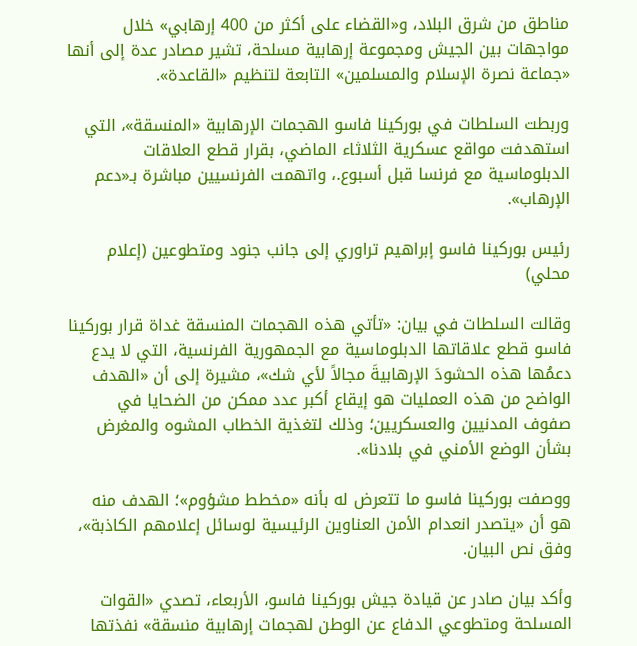مناطق من شرق البلاد، و«القضاء على أكثر من 400 إرهابي» خلال مواجهات بين الجيش ومجموعة إرهابية مسلحة، تشير مصادر عدة إلى أنها «جماعة نصرة الإسلام والمسلمين» التابعة لتنظيم «القاعدة».

وربطت السلطات في بوركينا فاسو الهجمات الإرهابية «المنسقة»، التي استهدفت مواقع عسكرية الثلاثاء الماضي، بقرار قطع العلاقات الدبلوماسية مع فرنسا قبل أسبوع.، واتهمت الفرنسيين مباشرة بـ«دعم الإرهاب».

رئيس بوركينا فاسو إبراهيم تراوري إلى جانب جنود ومتطوعين (إعلام محلي)

وقالت السلطات في بيان: «تأتي هذه الهجمات المنسقة غداة قرار بوركينا فاسو قطع علاقاتها الدبلوماسية مع الجمهورية الفرنسية، التي لا يدع دعمُها هذه الحشودَ الإرهابيةَ مجالاً لأي شك»، مشيرة إلى أن «الهدف الواضح من هذه العمليات هو إيقاع أكبر عدد ممكن من الضحايا في صفوف المدنيين والعسكريين؛ وذلك لتغذية الخطاب المشوه والمغرض بشأن الوضع الأمني في بلادنا».

ووصفت بوركينا فاسو ما تتعرض له بأنه «مخطط مشؤوم»؛ الهدف منه هو أن «يتصدر انعدام الأمن العناوين الرئيسية لوسائل إعلامهم الكاذبة»، وفق نص البيان.

وأكد بيان صادر عن قيادة جيش بوركينا فاسو، الأربعاء، تصدي «القوات المسلحة ومتطوعي الدفاع عن الوطن لهجمات إرهابية منسقة» نفذتها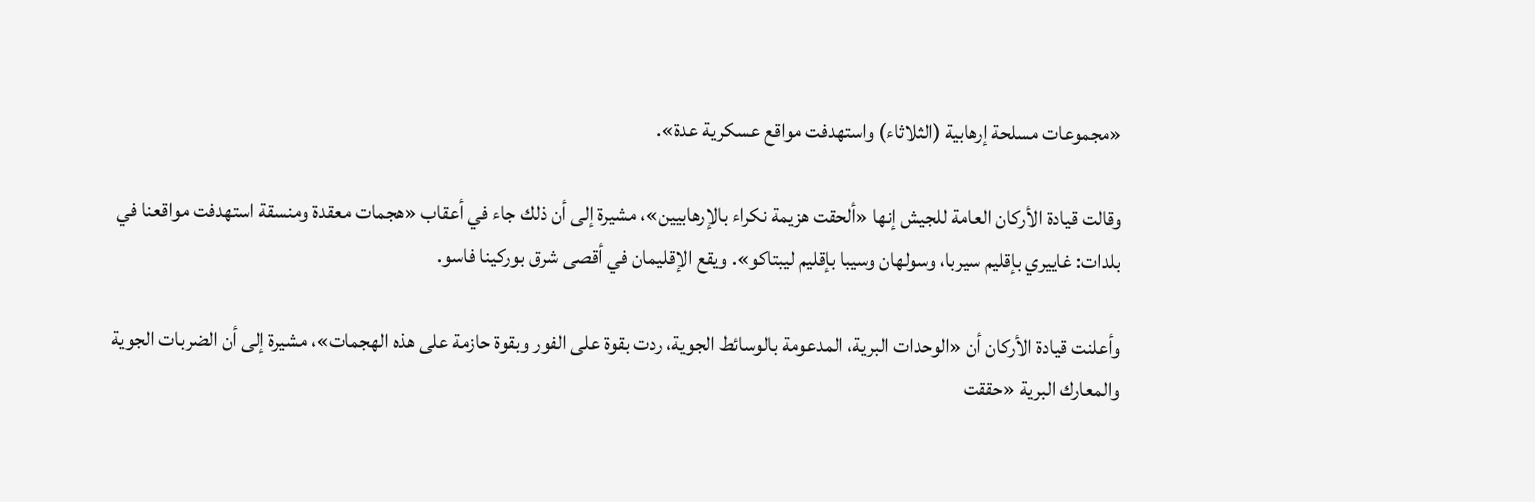«مجموعات مسلحة إرهابية (الثلاثاء) واستهدفت مواقع عسكرية عدة».

وقالت قيادة الأركان العامة للجيش إنها «ألحقت هزيمة نكراء بالإرهابيين»، مشيرة إلى أن ذلك جاء في أعقاب «هجمات معقدة ومنسقة استهدفت مواقعنا في بلدات: غاييري بإقليم سيربا، وسولهان وسيبا بإقليم ليبتاكو». ويقع الإقليمان في أقصى شرق بوركينا فاسو.

وأعلنت قيادة الأركان أن «الوحدات البرية، المدعومة بالوسائط الجوية، ردت بقوة على الفور وبقوة حازمة على هذه الهجمات»، مشيرة إلى أن الضربات الجوية والمعارك البرية «حققت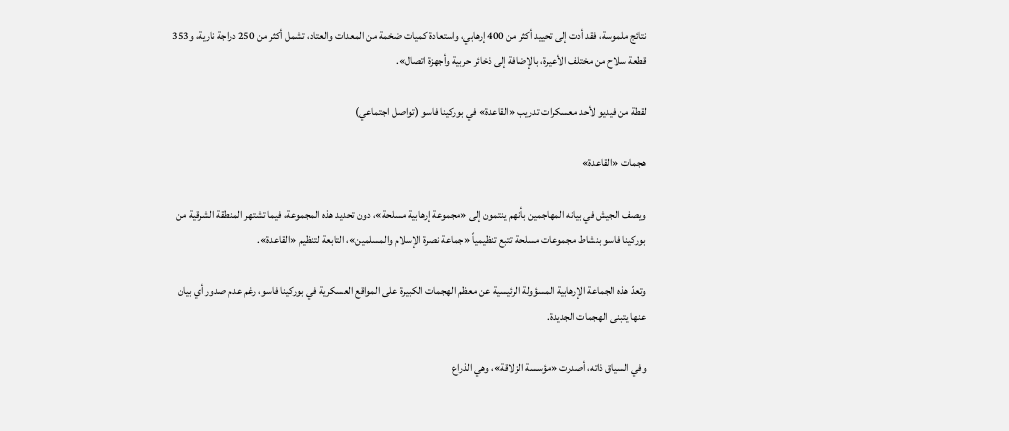نتائج ملموسة، فقد أدت إلى تحييد أكثر من 400 إرهابي، واستعادة كميات ضخمة من المعدات والعتاد، تشمل أكثر من 250 دراجة نارية، و353 قطعة سلاح من مختلف الأعيرة، بالإضافة إلى ذخائر حربية وأجهزة اتصال».

لقطة من فيديو لأحد معسكرات تدريب «القاعدة» في بوركينا فاسو (تواصل اجتماعي)

هجمات «القاعدة»

ويصف الجيش في بيانه المهاجمين بأنهم ينتمون إلى «مجموعة إرهابية مسلحة»، دون تحديد هذه المجموعة، فيما تشتهر المنطقة الشرقية من بوركينا فاسو بنشاط مجموعات مسلحة تتبع تنظيمياً «جماعة نصرة الإسلام والمسلمين»، التابعة لتنظيم «القاعدة».

وتعدّ هذه الجماعة الإرهابية المسؤولة الرئيسية عن معظم الهجمات الكبيرة على المواقع العسكرية في بوركينا فاسو، رغم عدم صدور أي بيان عنها يتبنى الهجمات الجديدة.

وفي السياق ذاته، أصدرت «مؤسسة الزلاقة»، وهي الذراع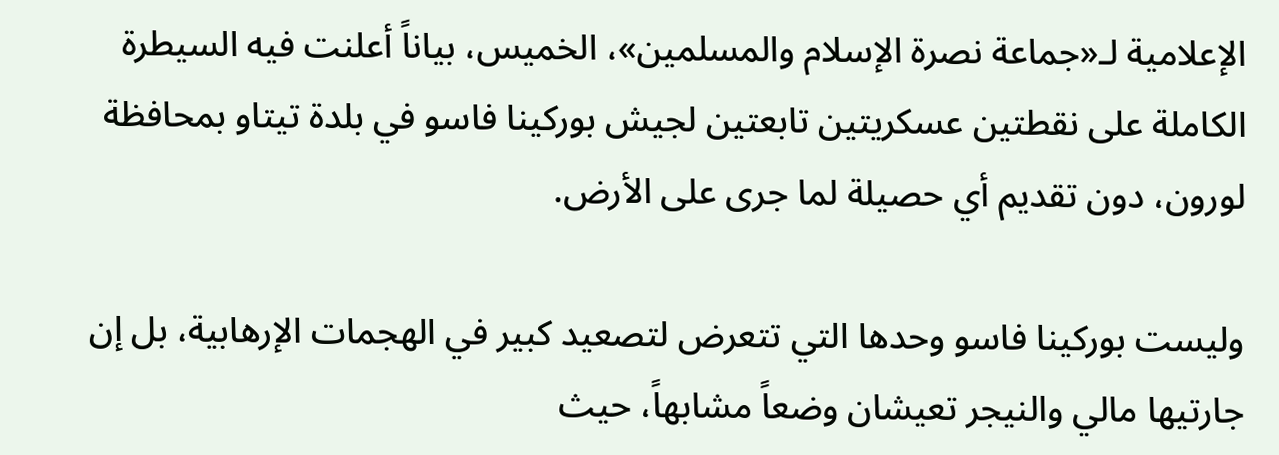الإعلامية لـ«جماعة نصرة الإسلام والمسلمين»، الخميس، بياناً أعلنت فيه السيطرة الكاملة على نقطتين عسكريتين تابعتين لجيش بوركينا فاسو في بلدة تيتاو بمحافظة لورون، دون تقديم أي حصيلة لما جرى على الأرض.

وليست بوركينا فاسو وحدها التي تتعرض لتصعيد كبير في الهجمات الإرهابية، بل إن جارتيها مالي والنيجر تعيشان وضعاً مشابهاً، حيث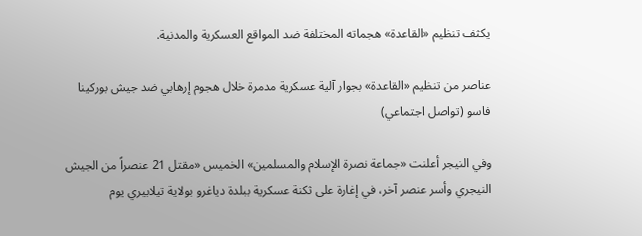يكثف تنظيم «القاعدة» هجماته المختلفة ضد المواقع العسكرية والمدنية.

عناصر من تنظيم «القاعدة» بجوار آلية عسكرية مدمرة خلال هجوم إرهابي ضد جيش بوركينا فاسو (تواصل اجتماعي)

وفي النيجر أعلنت «جماعة نصرة الإسلام والمسلمين» الخميس «مقتل 21 عنصراً من الجيش النيجري وأسر عنصر آخر، في إغارة على ثكنة عسكرية ببلدة دياغرو بولاية تيلابيري يوم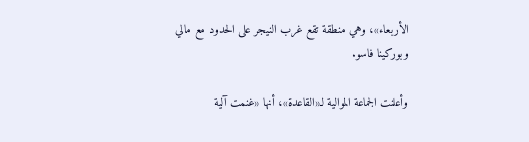الأربعاء»، وهي منطقة تقع غرب النيجر على الحدود مع مالي وبوركينا فاسو.

وأعلنت الجماعة الموالية لـ«القاعدة»، أنها «غنمت آلية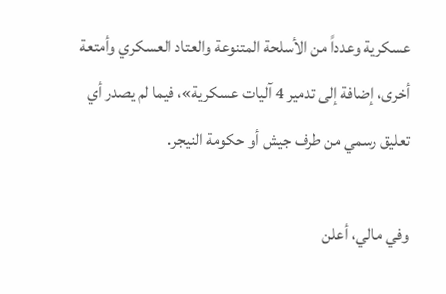عسكرية وعدداً من الأسلحة المتنوعة والعتاد العسكري وأمتعة أخرى، إضافة إلى تدمير 4 آليات عسكرية»، فيما لم يصدر أي تعليق رسمي من طرف جيش أو حكومة النيجر.

وفي مالي، أعلن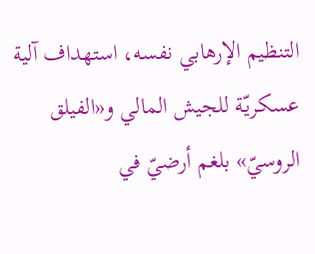التنظيم الإرهابي نفسه، استهداف آلية عسكريّة للجيش المالي و«الفيلق الروسيّ» بلغم أرضيّ في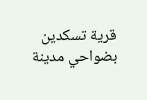قرية تسكدين بضواحي مدينة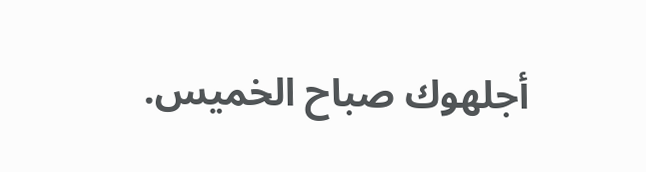أجلهوك صباح الخميس.